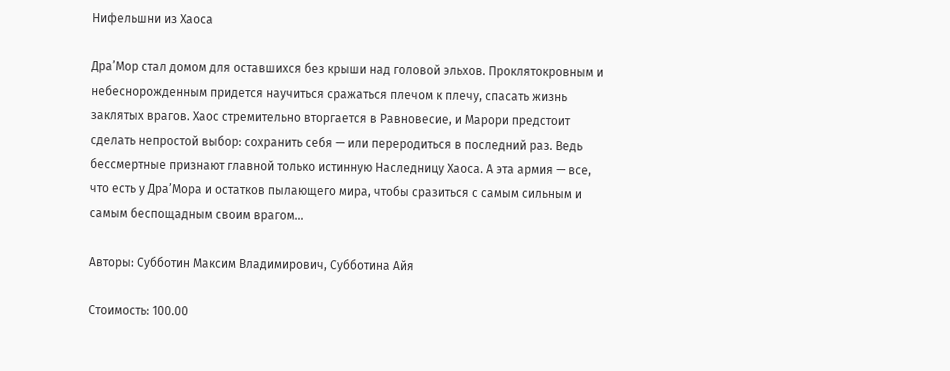Нифельшни из Хаоса

ДраʼМор стал домом для оставшихся без крыши над головой эльхов. Проклятокровным и небеснорожденным придется научиться сражаться плечом к плечу, спасать жизнь заклятых врагов. Хаос стремительно вторгается в Равновесие, и Марори предстоит сделать непростой выбор: сохранить себя — или переродиться в последний раз. Ведь бессмертные признают главной только истинную Наследницу Хаоса. А эта армия — все, что есть у ДраʼМора и остатков пылающего мира, чтобы сразиться с самым сильным и самым беспощадным своим врагом…

Авторы: Субботин Максим Владимирович, Субботина Айя

Стоимость: 100.00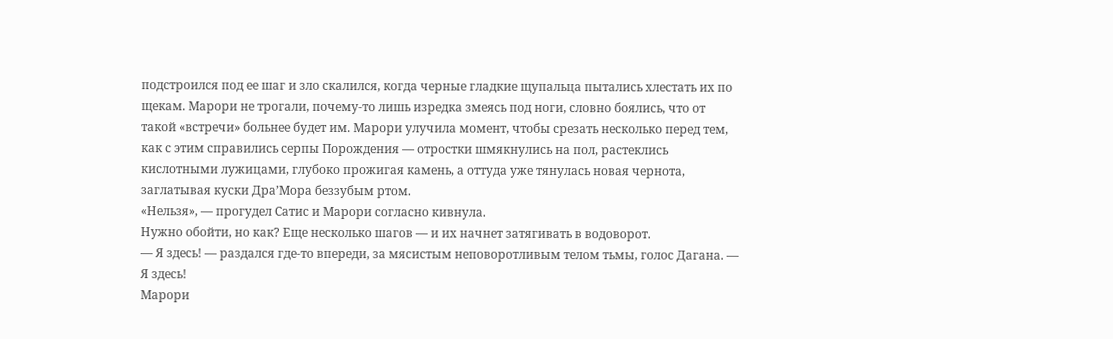подстроился под ее шаг и зло скалился, когда черные гладкие щупальца пытались хлестать их по щекам. Марори не трогали, почему-то лишь изредка змеясь под ноги, словно боялись, что от такой «встречи» больнее будет им. Марори улучила момент, чтобы срезать несколько перед тем, как с этим справились серпы Порождения — отростки шмякнулись на пол, растеклись кислотными лужицами, глубоко прожигая камень, а оттуда уже тянулась новая чернота, заглатывая куски Дра’Мора беззубым ртом.
«Нельзя», — прогудел Сатис и Марори согласно кивнула.
Нужно обойти, но как? Еще несколько шагов — и их начнет затягивать в водоворот.
— Я здесь! — раздался где-то впереди, за мясистым неповоротливым телом тьмы, голос Дагана. — Я здесь!
Марори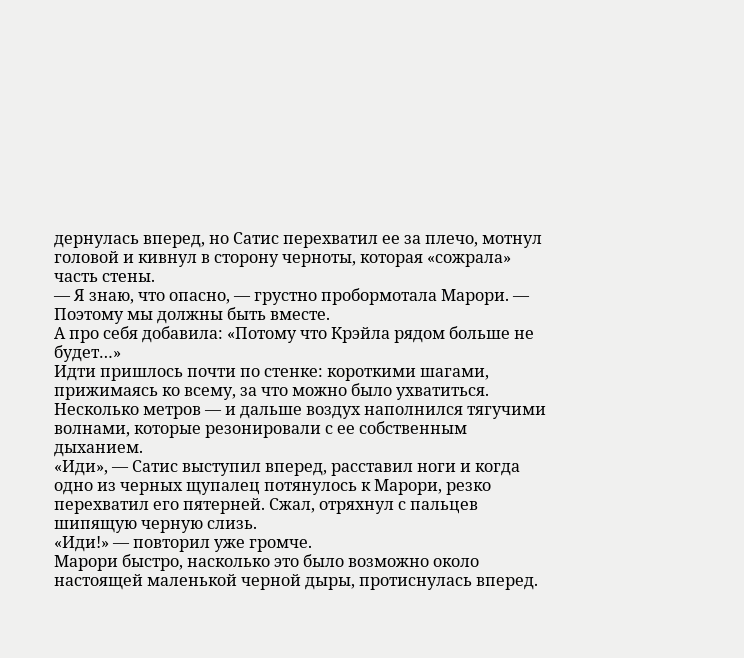дернулась вперед, но Сатис перехватил ее за плечо, мотнул головой и кивнул в сторону черноты, которая «сожрала» часть стены.
— Я знаю, что опасно, — грустно пробормотала Марори. — Поэтому мы должны быть вместе.
А про себя добавила: «Потому что Крэйла рядом больше не будет…»
Идти пришлось почти по стенке: короткими шагами, прижимаясь ко всему, за что можно было ухватиться. Несколько метров — и дальше воздух наполнился тягучими волнами, которые резонировали с ее собственным дыханием.
«Иди», — Сатис выступил вперед, расставил ноги и когда одно из черных щупалец потянулось к Марори, резко перехватил его пятерней. Сжал, отряхнул с пальцев шипящую черную слизь.
«Иди!» — повторил уже громче.
Марори быстро, насколько это было возможно около настоящей маленькой черной дыры, протиснулась вперед.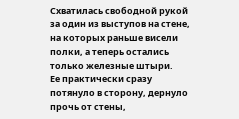Схватилась свободной рукой за один из выступов на стене, на которых раньше висели полки, а теперь остались только железные штыри.
Ее практически сразу потянуло в сторону, дернуло прочь от стены,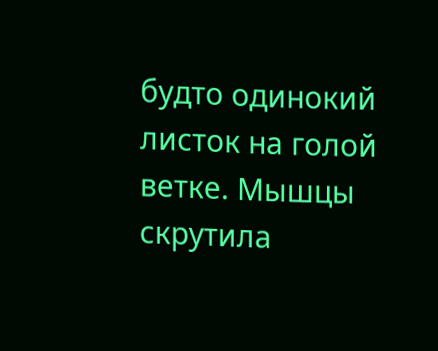будто одинокий листок на голой ветке. Мышцы скрутила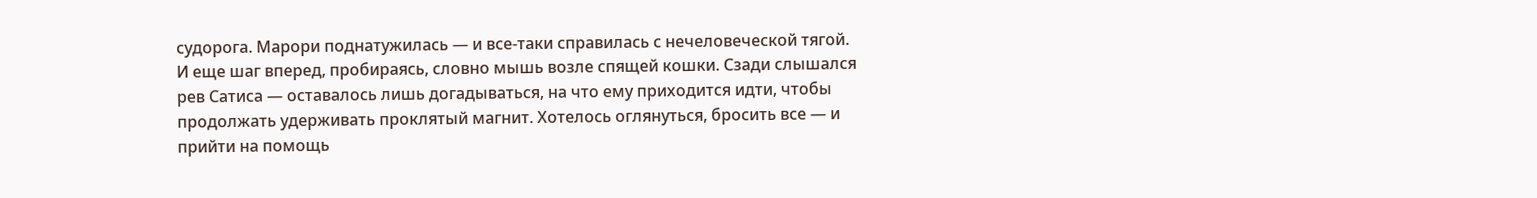судорога. Марори поднатужилась — и все-таки справилась с нечеловеческой тягой. И еще шаг вперед, пробираясь, словно мышь возле спящей кошки. Сзади слышался рев Сатиса — оставалось лишь догадываться, на что ему приходится идти, чтобы продолжать удерживать проклятый магнит. Хотелось оглянуться, бросить все — и прийти на помощь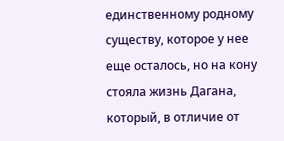единственному родному существу, которое у нее еще осталось, но на кону стояла жизнь Дагана, который, в отличие от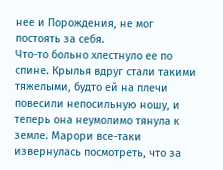нее и Порождения, не мог постоять за себя.
Что-то больно хлестнуло ее по спине. Крылья вдруг стали такими тяжелыми, будто ей на плечи повесили непосильную ношу, и теперь она неумолимо тянула к земле. Марори все-таки извернулась посмотреть, что за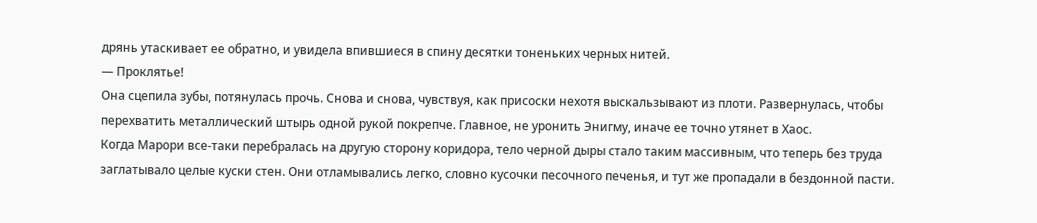дрянь утаскивает ее обратно, и увидела впившиеся в спину десятки тоненьких черных нитей.
— Проклятье!
Она сцепила зубы, потянулась прочь. Снова и снова, чувствуя, как присоски нехотя выскальзывают из плоти. Развернулась, чтобы перехватить металлический штырь одной рукой покрепче. Главное, не уронить Энигму, иначе ее точно утянет в Хаос.
Когда Марори все-таки перебралась на другую сторону коридора, тело черной дыры стало таким массивным, что теперь без труда заглатывало целые куски стен. Они отламывались легко, словно кусочки песочного печенья, и тут же пропадали в бездонной пасти.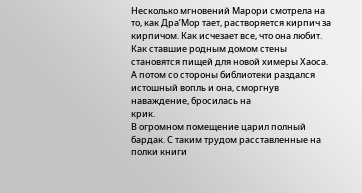Несколько мгновений Марори смотрела на то, как Дра’Мор тает, растворяется кирпич за кирпичом. Как исчезает все, что она любит. Как ставшие родным домом стены становятся пищей для новой химеры Хаоса.
А потом со стороны библиотеки раздался истошный вопль и она, сморгнув наваждение, бросилась на
крик.
В огромном помещение царил полный бардак. С таким трудом расставленные на полки книги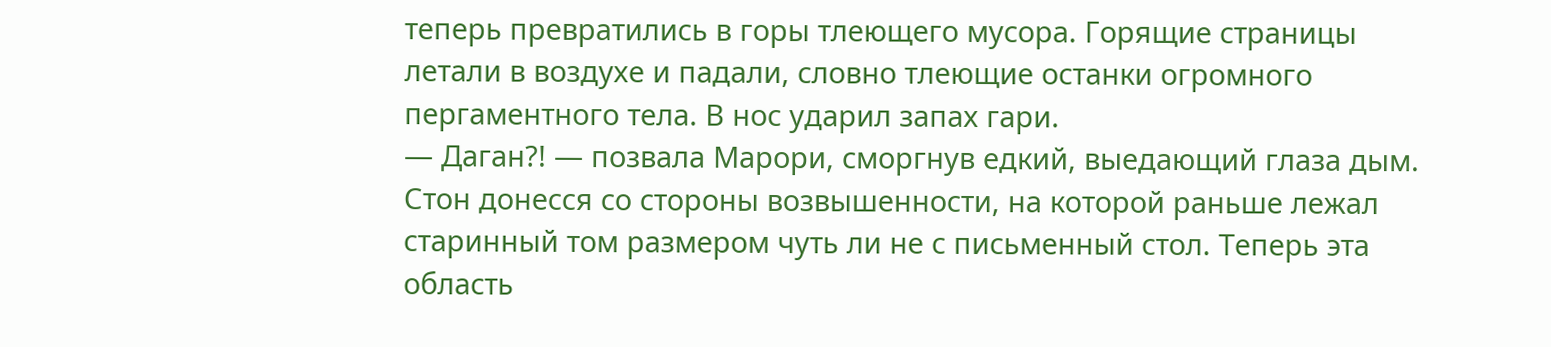теперь превратились в горы тлеющего мусора. Горящие страницы летали в воздухе и падали, словно тлеющие останки огромного пергаментного тела. В нос ударил запах гари.
— Даган?! — позвала Марори, сморгнув едкий, выедающий глаза дым.
Стон донесся со стороны возвышенности, на которой раньше лежал старинный том размером чуть ли не с письменный стол. Теперь эта область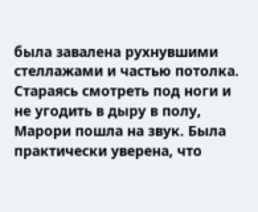была завалена рухнувшими стеллажами и частью потолка.
Стараясь смотреть под ноги и не угодить в дыру в полу, Марори пошла на звук. Была практически уверена, что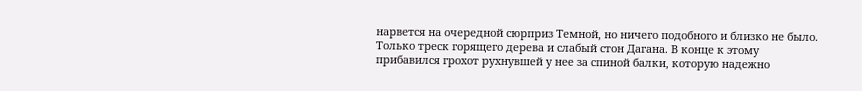нарвется на очередной сюрприз Темной, но ничего подобного и близко не было. Только треск горящего дерева и слабый стон Дагана. В конце к этому прибавился грохот рухнувшей у нее за спиной балки, которую надежно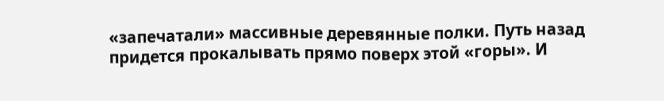«запечатали» массивные деревянные полки. Путь назад придется прокалывать прямо поверх этой «горы». И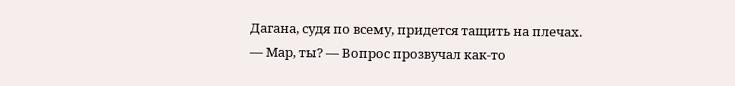Дагана, судя по всему, придется тащить на плечах.
— Мар, ты? — Вопрос прозвучал как-то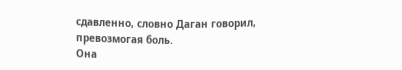сдавленно, словно Даган говорил, превозмогая боль.
Она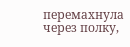перемахнула через полку,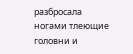разбросала ногами тлеющие головни и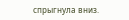спрыгнула вниз.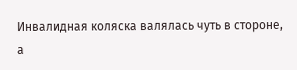Инвалидная коляска валялась чуть в стороне, а